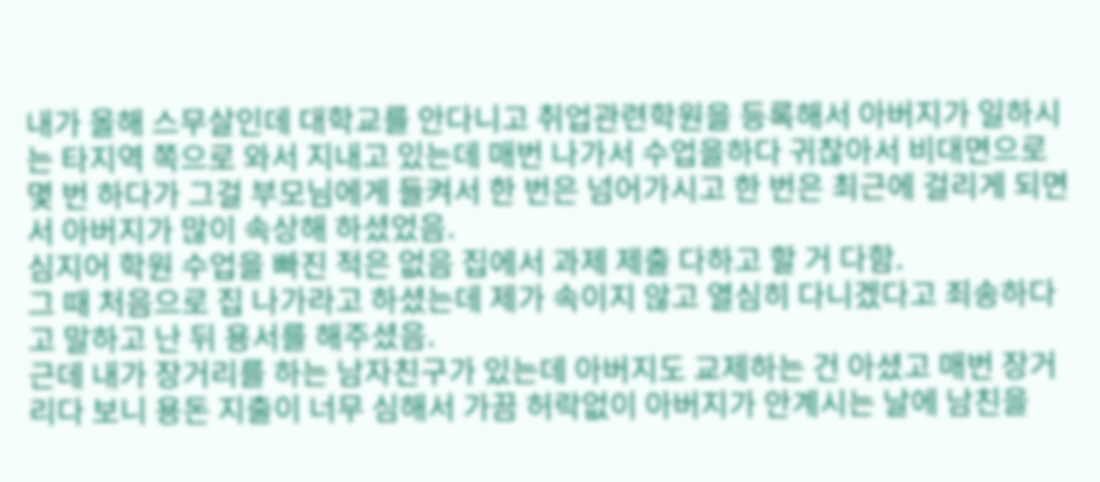내가 올해 스무살인데 대학교를 안다니고 취업관련학원을 등록해서 아버지가 일하시는 타지역 쪽으로 와서 지내고 있는데 매번 나가서 수업을하다 귀찮아서 비대면으로 몇 번 하다가 그걸 부모님에게 들켜서 한 번은 넘어가시고 한 번은 최근에 걸리게 되면서 아버지가 많이 속상해 하셨었음.
심지어 학원 수업을 빠진 적은 없음 집에서 과제 제출 다하고 할 거 다함.
그 때 처음으로 집 나가라고 하셨는데 제가 속이지 않고 열심히 다니겠다고 죄송하다고 말하고 난 뒤 용서를 해주셨음.
근데 내가 장거리를 하는 남자친구가 있는데 아버지도 교제하는 건 아셨고 매번 장거리다 보니 용돈 지출이 너무 심해서 가끔 허락없이 아버지가 안계시는 날에 남친을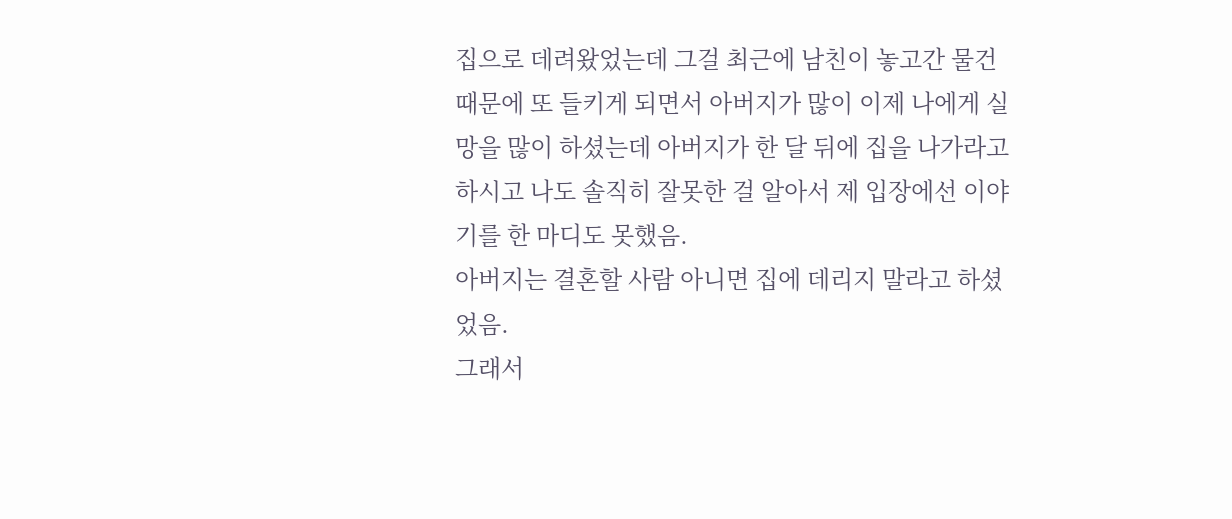집으로 데려왔었는데 그걸 최근에 남친이 놓고간 물건 때문에 또 들키게 되면서 아버지가 많이 이제 나에게 실망을 많이 하셨는데 아버지가 한 달 뒤에 집을 나가라고 하시고 나도 솔직히 잘못한 걸 알아서 제 입장에선 이야기를 한 마디도 못했음.
아버지는 결혼할 사람 아니면 집에 데리지 말라고 하셨었음.
그래서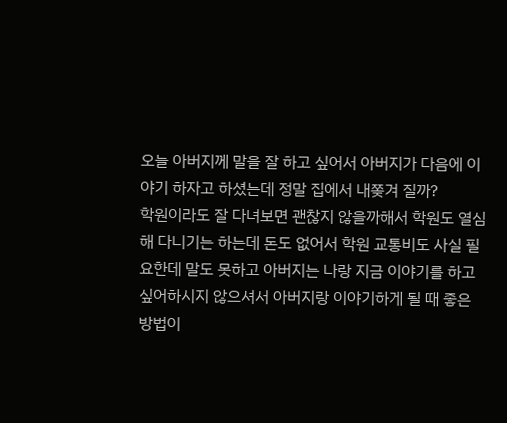오늘 아버지께 말을 잘 하고 싶어서 아버지가 다음에 이야기 하자고 하셨는데 정말 집에서 내쫒겨 질까?
학원이라도 잘 다녀보면 괜찮지 않을까해서 학원도 열심해 다니기는 하는데 돈도 없어서 학원 교통비도 사실 필요한데 말도 못하고 아버지는 나랑 지금 이야기를 하고 싶어하시지 않으셔서 아버지랑 이야기하게 될 때 좋은 방법이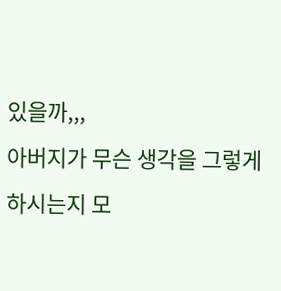있을까,,,
아버지가 무슨 생각을 그렇게 하시는지 모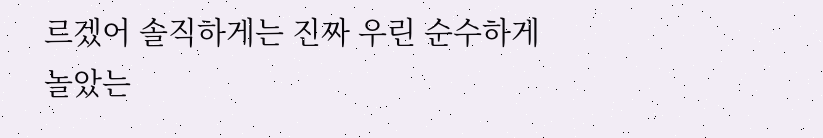르겠어 솔직하게는 진짜 우린 순수하게 놀았는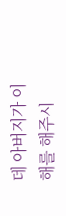데 아버지가 이해를 해주시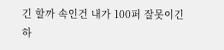긴 할까 속인건 내가 100퍼 잘못이긴 하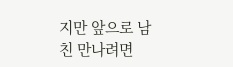지만 앞으로 남친 만나려면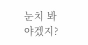눈치 봐야겠지?